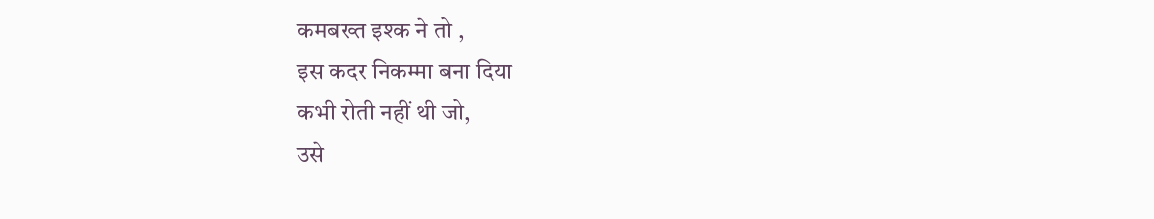कमबख्त इश्क ने तो ,
इस कदर निकम्मा बना दिया
कभी रोती नहीं थी जो,
उसे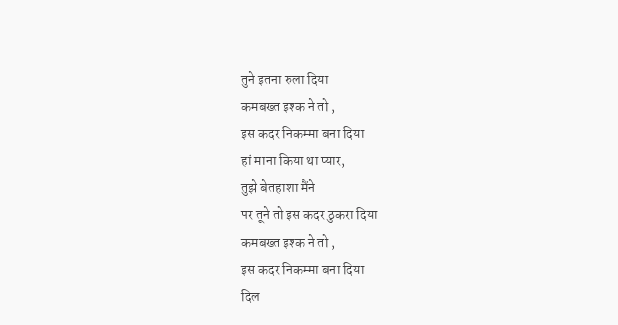तुने इतना रुला दिया
कमबख्त इश्क ने तो ,
इस कदर निकम्मा बना दिया
हां माना किया था प्यार,
तुझे बेतहाशा मैंने
पर तूने तो इस कदर ठुकरा दिया
कमबख्त इश्क ने तो ,
इस कदर निकम्मा बना दिया
दिल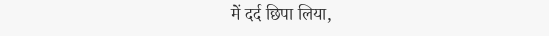में दर्द छिपा लिया,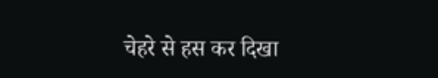चेहरे से हस कर दिखा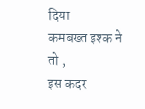दिया
कमबख्त इश्क ने तो ,
इस कदर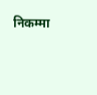निकम्मा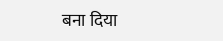बना दिया